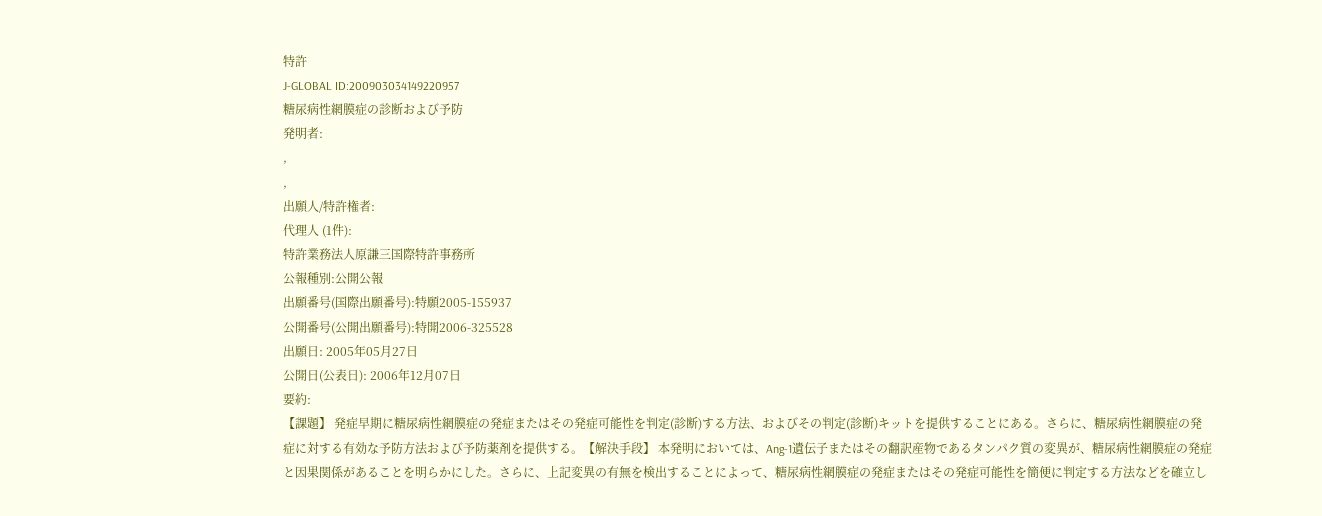特許
J-GLOBAL ID:200903034149220957
糖尿病性網膜症の診断および予防
発明者:
,
,
出願人/特許権者:
代理人 (1件):
特許業務法人原謙三国際特許事務所
公報種別:公開公報
出願番号(国際出願番号):特願2005-155937
公開番号(公開出願番号):特開2006-325528
出願日: 2005年05月27日
公開日(公表日): 2006年12月07日
要約:
【課題】 発症早期に糖尿病性網膜症の発症またはその発症可能性を判定(診断)する方法、およびその判定(診断)キットを提供することにある。さらに、糖尿病性網膜症の発症に対する有効な予防方法および予防薬剤を提供する。【解決手段】 本発明においては、Ang-1遺伝子またはその翻訳産物であるタンパク質の変異が、糖尿病性網膜症の発症と因果関係があることを明らかにした。さらに、上記変異の有無を検出することによって、糖尿病性網膜症の発症またはその発症可能性を簡便に判定する方法などを確立し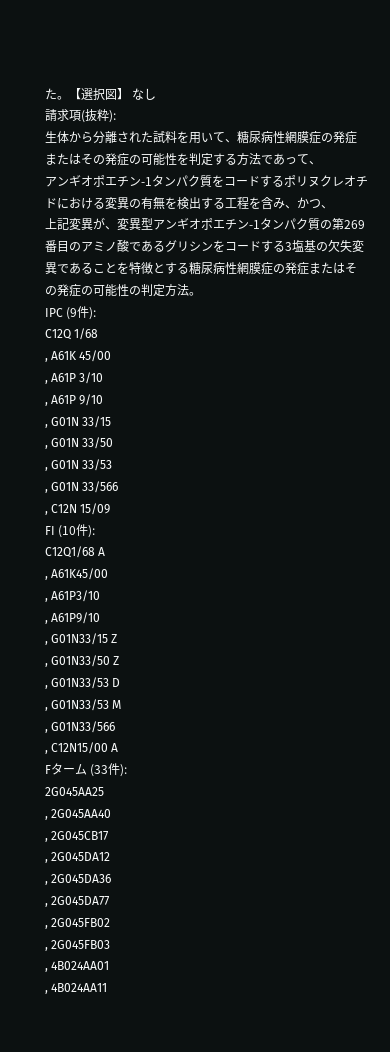た。【選択図】 なし
請求項(抜粋):
生体から分離された試料を用いて、糖尿病性網膜症の発症またはその発症の可能性を判定する方法であって、
アンギオポエチン-1タンパク質をコードするポリヌクレオチドにおける変異の有無を検出する工程を含み、かつ、
上記変異が、変異型アンギオポエチン-1タンパク質の第269番目のアミノ酸であるグリシンをコードする3塩基の欠失変異であることを特徴とする糖尿病性網膜症の発症またはその発症の可能性の判定方法。
IPC (9件):
C12Q 1/68
, A61K 45/00
, A61P 3/10
, A61P 9/10
, G01N 33/15
, G01N 33/50
, G01N 33/53
, G01N 33/566
, C12N 15/09
FI (10件):
C12Q1/68 A
, A61K45/00
, A61P3/10
, A61P9/10
, G01N33/15 Z
, G01N33/50 Z
, G01N33/53 D
, G01N33/53 M
, G01N33/566
, C12N15/00 A
Fターム (33件):
2G045AA25
, 2G045AA40
, 2G045CB17
, 2G045DA12
, 2G045DA36
, 2G045DA77
, 2G045FB02
, 2G045FB03
, 4B024AA01
, 4B024AA11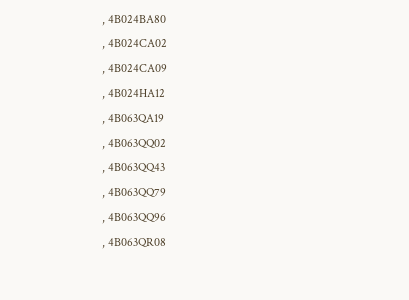, 4B024BA80
, 4B024CA02
, 4B024CA09
, 4B024HA12
, 4B063QA19
, 4B063QQ02
, 4B063QQ43
, 4B063QQ79
, 4B063QQ96
, 4B063QR08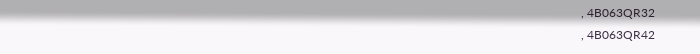, 4B063QR32
, 4B063QR42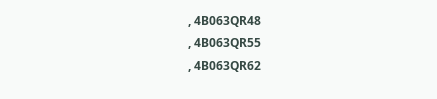, 4B063QR48
, 4B063QR55
, 4B063QR62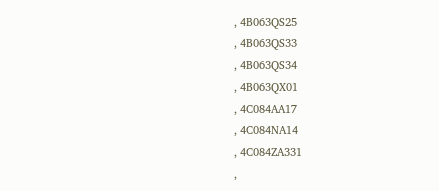, 4B063QS25
, 4B063QS33
, 4B063QS34
, 4B063QX01
, 4C084AA17
, 4C084NA14
, 4C084ZA331
,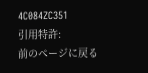4C084ZC351
引用特許:
前のページに戻る